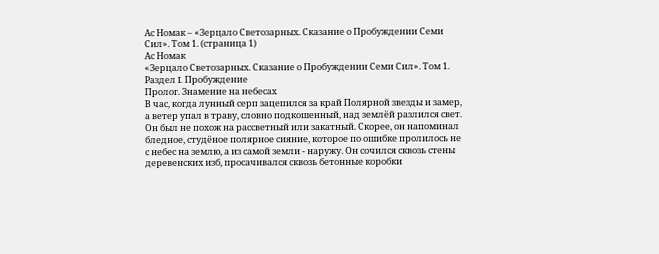Ас Номак – «Зерцало Светозарных. Сказание о Пробуждении Семи Сил». Том 1. (страница 1)
Ас Номак
«Зерцало Светозарных. Сказание о Пробуждении Семи Сил». Том 1.
Раздел I. Пробуждение
Пролог. Знамение на небесах
В час, когда лунный серп зацепился за край Полярной звезды и замер, а ветер упал в траву, словно подкошенный, над землёй разлился свет. Он был не похож на рассветный или закатный. Скорее, он напоминал бледное, студёное полярное сияние, которое по ошибке пролилось не с небес на землю, а из самой земли - наружу. Он сочился сквозь стены деревенских изб, просачивался сквозь бетонные коробки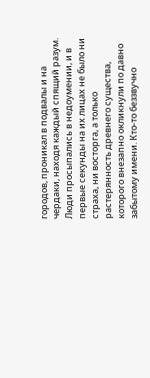городов, проникал в подвалы и на чердаки, находя каждый спящий разум.
Люди просыпались в недоумении, и в первые секунды на их лицах не было ни страха, ни восторга, а только растерянность древнего существа, которого внезапно окликнули по давно забытому имени. Кто-то беззвучно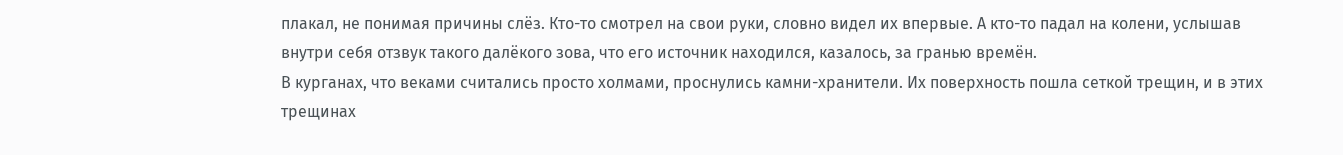плакал, не понимая причины слёз. Кто-то смотрел на свои руки, словно видел их впервые. А кто-то падал на колени, услышав внутри себя отзвук такого далёкого зова, что его источник находился, казалось, за гранью времён.
В курганах, что веками считались просто холмами, проснулись камни-хранители. Их поверхность пошла сеткой трещин, и в этих трещинах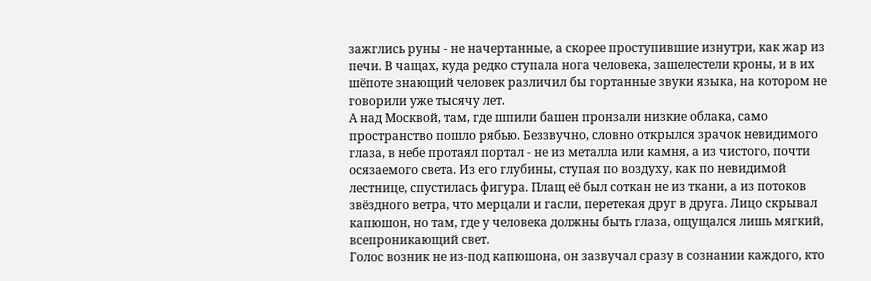зажглись руны - не начертанные, а скорее проступившие изнутри, как жар из печи. В чащах, куда редко ступала нога человека, зашелестели кроны, и в их шёпоте знающий человек различил бы гортанные звуки языка, на котором не говорили уже тысячу лет.
А над Москвой, там, где шпили башен пронзали низкие облака, само пространство пошло рябью. Беззвучно, словно открылся зрачок невидимого глаза, в небе протаял портал - не из металла или камня, а из чистого, почти осязаемого света. Из его глубины, ступая по воздуху, как по невидимой лестнице, спустилась фигура. Плащ её был соткан не из ткани, а из потоков звёздного ветра, что мерцали и гасли, перетекая друг в друга. Лицо скрывал капюшон, но там, где у человека должны быть глаза, ощущался лишь мягкий, всепроникающий свет.
Голос возник не из-под капюшона, он зазвучал сразу в сознании каждого, кто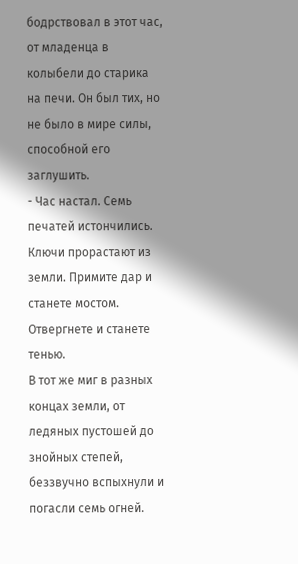бодрствовал в этот час, от младенца в колыбели до старика на печи. Он был тих, но не было в мире силы, способной его заглушить.
- Час настал. Семь печатей истончились. Ключи прорастают из земли. Примите дар и станете мостом. Отвергнете и станете тенью.
В тот же миг в разных концах земли, от ледяных пустошей до знойных степей, беззвучно вспыхнули и погасли семь огней.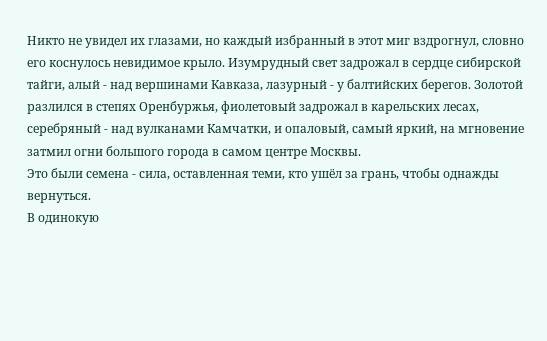Никто не увидел их глазами, но каждый избранный в этот миг вздрогнул, словно его коснулось невидимое крыло. Изумрудный свет задрожал в сердце сибирской тайги, алый - над вершинами Кавказа, лазурный - у балтийских берегов. Золотой разлился в степях Оренбуржья, фиолетовый задрожал в карельских лесах, серебряный - над вулканами Камчатки, и опаловый, самый яркий, на мгновение затмил огни большого города в самом центре Москвы.
Это были семена - сила, оставленная теми, кто ушёл за грань, чтобы однажды вернуться.
В одинокую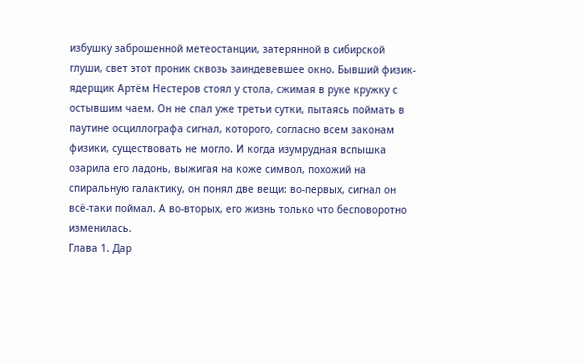избушку заброшенной метеостанции, затерянной в сибирской глуши, свет этот проник сквозь заиндевевшее окно. Бывший физик-ядерщик Артём Нестеров стоял у стола, сжимая в руке кружку с остывшим чаем. Он не спал уже третьи сутки, пытаясь поймать в паутине осциллографа сигнал, которого, согласно всем законам физики, существовать не могло. И когда изумрудная вспышка озарила его ладонь, выжигая на коже символ, похожий на спиральную галактику, он понял две вещи: во-первых, сигнал он всё-таки поймал. А во-вторых, его жизнь только что бесповоротно изменилась.
Глава 1. Дар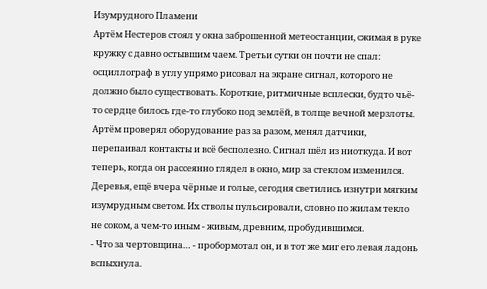Изумрудного Пламени
Артём Нестеров стоял у окна заброшенной метеостанции, сжимая в руке кружку с давно остывшим чаем. Третьи сутки он почти не спал: осциллограф в углу упрямо рисовал на экране сигнал, которого не должно было существовать. Короткие, ритмичные всплески, будто чьё-то сердце билось где-то глубоко под землёй, в толще вечной мерзлоты. Артём проверял оборудование раз за разом, менял датчики, перепаивал контакты и всё бесполезно. Сигнал шёл из ниоткуда. И вот теперь, когда он рассеянно глядел в окно, мир за стеклом изменился. Деревья, ещё вчера чёрные и голые, сегодня светились изнутри мягким изумрудным светом. Их стволы пульсировали, словно по жилам текло не соком, а чем-то иным - живым, древним, пробудившимся.
- Что за чертовщина… - пробормотал он, и в тот же миг его левая ладонь вспыхнула.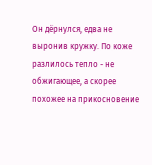Он дёрнулся, едва не выронив кружку. По коже разлилось тепло - не обжигающее, а скорее похожее на прикосновение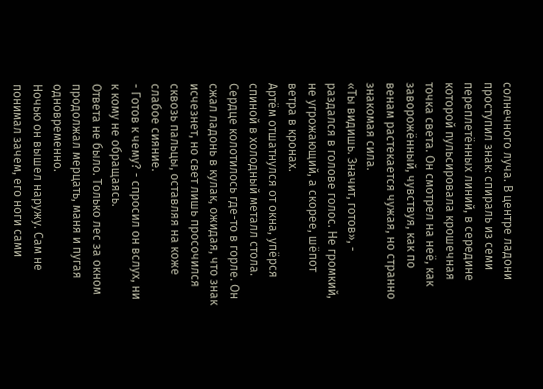солнечного луча. В центре ладони проступил знак: спираль из семи переплетённых линий, в середине которой пульсировала крошечная точка света. Он смотрел на неё, как заворожённый, чувствуя, как по венам растекается чужая, но странно знакомая сила.
«Ты видишь. Значит, готов», - раздался в голове голос. Не громкий, не угрожающий, а скорее, шёпот ветра в кронах.
Артём отшатнулся от окна, упёрся спиной в холодный металл стола. Сердце колотилось где-то в горле. Он сжал ладонь в кулак, ожидая, что знак исчезнет, но свет лишь просочился сквозь пальцы, оставляя на коже слабое сияние.
- Готов к чему? - спросил он вслух, ни к кому не обращаясь.
Ответа не было. Только лес за окном продолжал мерцать, маня и пугая одновременно.
Ночью он вышел наружу. Сам не понимал зачем, его ноги сами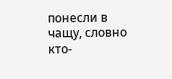понесли в чащу, словно кто-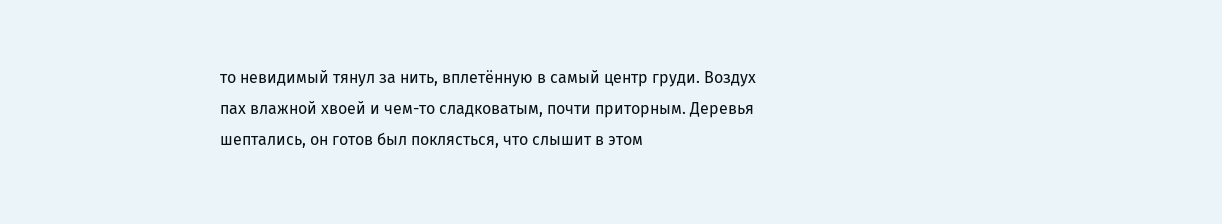то невидимый тянул за нить, вплетённую в самый центр груди. Воздух пах влажной хвоей и чем-то сладковатым, почти приторным. Деревья шептались, он готов был поклясться, что слышит в этом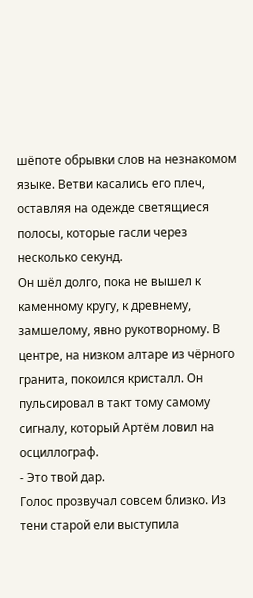шёпоте обрывки слов на незнакомом языке. Ветви касались его плеч, оставляя на одежде светящиеся полосы, которые гасли через несколько секунд.
Он шёл долго, пока не вышел к каменному кругу, к древнему, замшелому, явно рукотворному. В центре, на низком алтаре из чёрного гранита, покоился кристалл. Он пульсировал в такт тому самому сигналу, который Артём ловил на осциллограф.
- Это твой дар.
Голос прозвучал совсем близко. Из тени старой ели выступила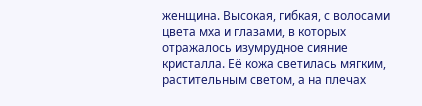женщина. Высокая, гибкая, с волосами цвета мха и глазами, в которых отражалось изумрудное сияние кристалла. Её кожа светилась мягким, растительным светом, а на плечах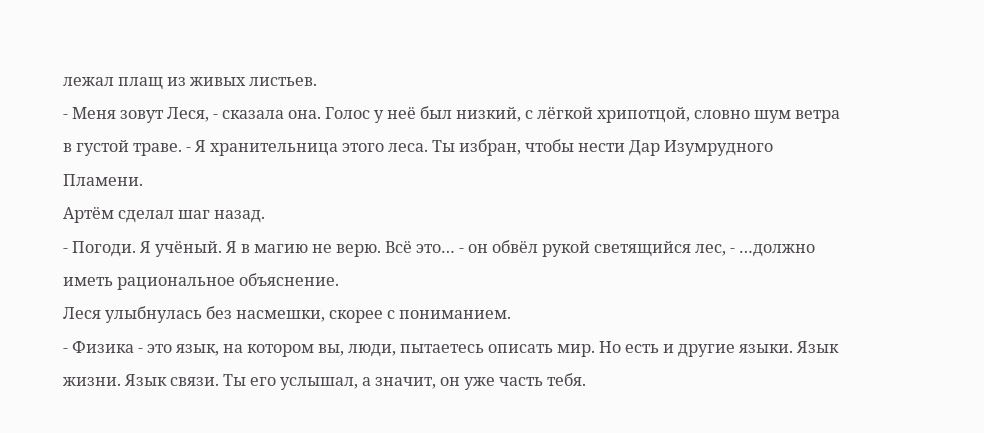лежал плащ из живых листьев.
- Меня зовут Леся, - сказала она. Голос у неё был низкий, с лёгкой хрипотцой, словно шум ветра в густой траве. - Я хранительница этого леса. Ты избран, чтобы нести Дар Изумрудного Пламени.
Артём сделал шаг назад.
- Погоди. Я учёный. Я в магию не верю. Всё это… - он обвёл рукой светящийся лес, - …должно иметь рациональное объяснение.
Леся улыбнулась без насмешки, скорее с пониманием.
- Физика - это язык, на котором вы, люди, пытаетесь описать мир. Но есть и другие языки. Язык жизни. Язык связи. Ты его услышал, а значит, он уже часть тебя.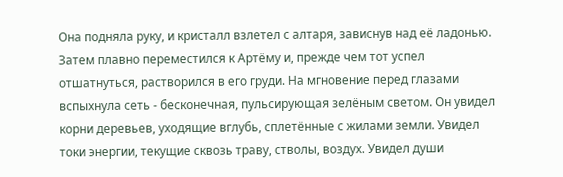Она подняла руку, и кристалл взлетел с алтаря, зависнув над её ладонью. Затем плавно переместился к Артёму и, прежде чем тот успел отшатнуться, растворился в его груди. На мгновение перед глазами вспыхнула сеть - бесконечная, пульсирующая зелёным светом. Он увидел корни деревьев, уходящие вглубь, сплетённые с жилами земли. Увидел токи энергии, текущие сквозь траву, стволы, воздух. Увидел души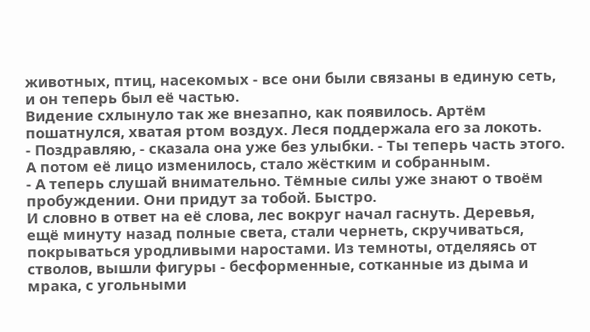животных, птиц, насекомых - все они были связаны в единую сеть, и он теперь был её частью.
Видение схлынуло так же внезапно, как появилось. Артём пошатнулся, хватая ртом воздух. Леся поддержала его за локоть.
- Поздравляю, - сказала она уже без улыбки. - Ты теперь часть этого.
А потом её лицо изменилось, стало жёстким и собранным.
- А теперь слушай внимательно. Тёмные силы уже знают о твоём пробуждении. Они придут за тобой. Быстро.
И словно в ответ на её слова, лес вокруг начал гаснуть. Деревья, ещё минуту назад полные света, стали чернеть, скручиваться, покрываться уродливыми наростами. Из темноты, отделяясь от стволов, вышли фигуры - бесформенные, сотканные из дыма и мрака, с угольными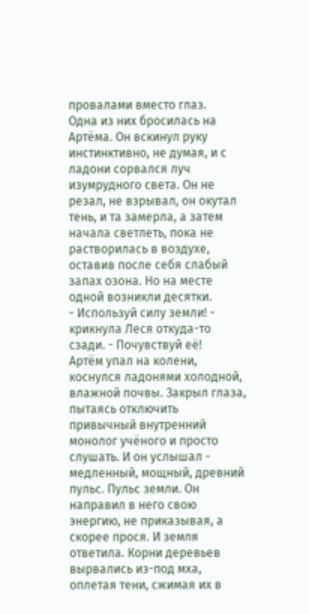провалами вместо глаз.
Одна из них бросилась на Артёма. Он вскинул руку инстинктивно, не думая, и с ладони сорвался луч изумрудного света. Он не резал, не взрывал, он окутал тень, и та замерла, а затем начала светлеть, пока не растворилась в воздухе, оставив после себя слабый запах озона. Но на месте одной возникли десятки.
- Используй силу земли! - крикнула Леся откуда-то сзади. - Почувствуй её!
Артём упал на колени, коснулся ладонями холодной, влажной почвы. Закрыл глаза, пытаясь отключить привычный внутренний монолог учёного и просто слушать. И он услышал - медленный, мощный, древний пульс. Пульс земли. Он направил в него свою энергию, не приказывая, а скорее прося. И земля ответила. Корни деревьев вырвались из-под мха, оплетая тени, сжимая их в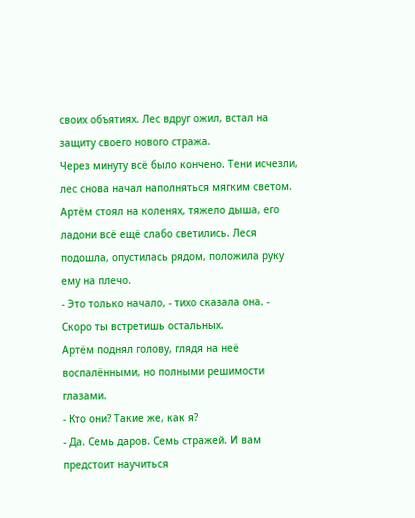своих объятиях. Лес вдруг ожил, встал на защиту своего нового стража.
Через минуту всё было кончено. Тени исчезли, лес снова начал наполняться мягким светом. Артём стоял на коленях, тяжело дыша, его ладони всё ещё слабо светились. Леся подошла, опустилась рядом, положила руку ему на плечо.
- Это только начало, - тихо сказала она. - Скоро ты встретишь остальных.
Артём поднял голову, глядя на неё воспалёнными, но полными решимости глазами.
- Кто они? Такие же, как я?
- Да. Семь даров. Семь стражей. И вам предстоит научиться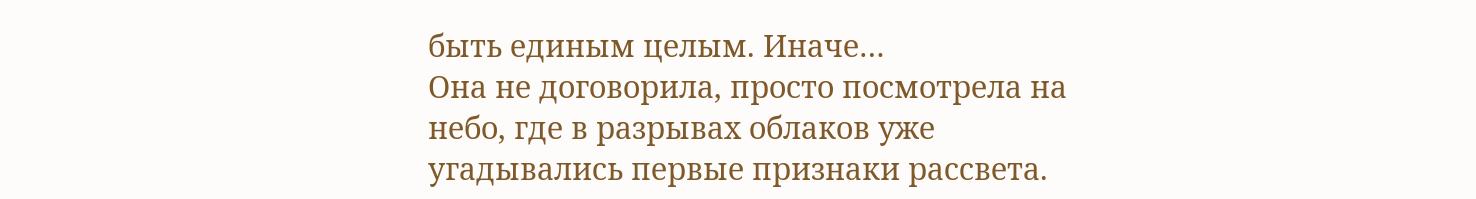быть единым целым. Иначе…
Она не договорила, просто посмотрела на небо, где в разрывах облаков уже угадывались первые признаки рассвета.